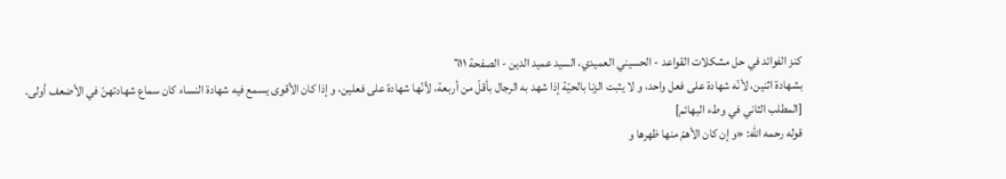كنز الفوائد في حل مشكلات القواعد - الحسيني العميدي، السيد عميد الدين - الصفحة ٦١١
بشهادة اثنين، لأنّه شهادة على فعل واحد، و لا يثبت الزنا بالحيّة إذا شهد به الرجال بأقلّ من أربعة، لأنّها شهادة على فعلين، و إذا كان الأقوى يسمع فيه شهادة النساء كان سماع شهادتهنّ في الأضعف أولى.
[المطلب الثاني في وطء البهائم]
قوله رحمه اللّه: «و إن كان الأهمّ منها ظهرها و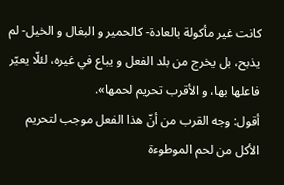كانت غير مأكولة بالعادة- كالحمير و البغال و الخيل- لم يذبح، بل يخرج من بلد الفعل و يباع في غيره، لئلّا يعيّر فاعلها بها، و الأقرب تحريم لحمها».
أقول: وجه القرب من أنّ هذا الفعل موجب لتحريم الأكل من لحم الموطوءة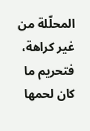المحلّلة من غير كراهة، فتحريم ما كان لحمها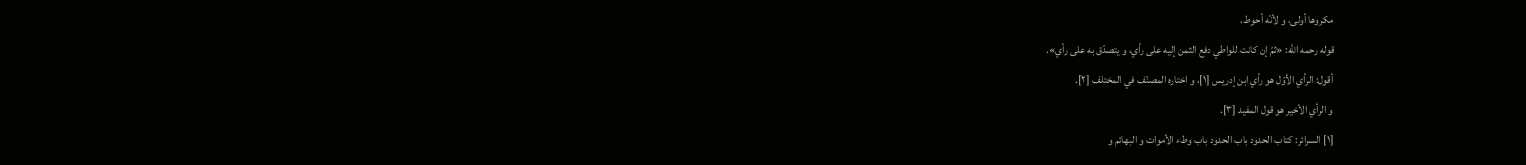مكروها أولى، و لأنّه أحوط.
قوله رحمه اللّه: «ثمّ إن كانت للواطي دفع الثمن إليه على رأي، و يتصدّق به على رأي».
أقول: الرأي الأوّل هو رأي ابن إدريس [١]، و اختاره المصنّف في المختلف [٢].
و الرأي الأخير هو قول المفيد [٣].
[١] السرائر: كتاب الحدود باب الحدود باب وطء الأموات و البهائم و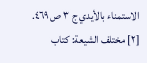الاستمناء بالأيدي ج ٣ ص ٤٦٩.
[٢] مختلف الشيعة: كتاب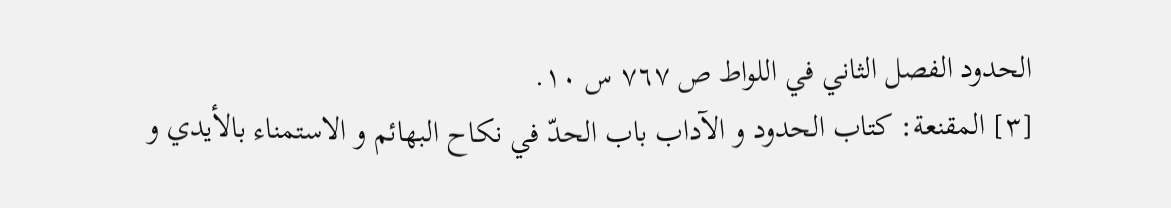الحدود الفصل الثاني في اللواط ص ٧٦٧ س ١٠.
[٣] المقنعة: كتاب الحدود و الآداب باب الحدّ في نكاح البهائم و الاستمناء بالأيدي و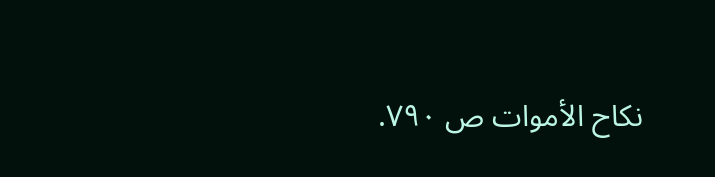نكاح الأموات ص ٧٩٠.